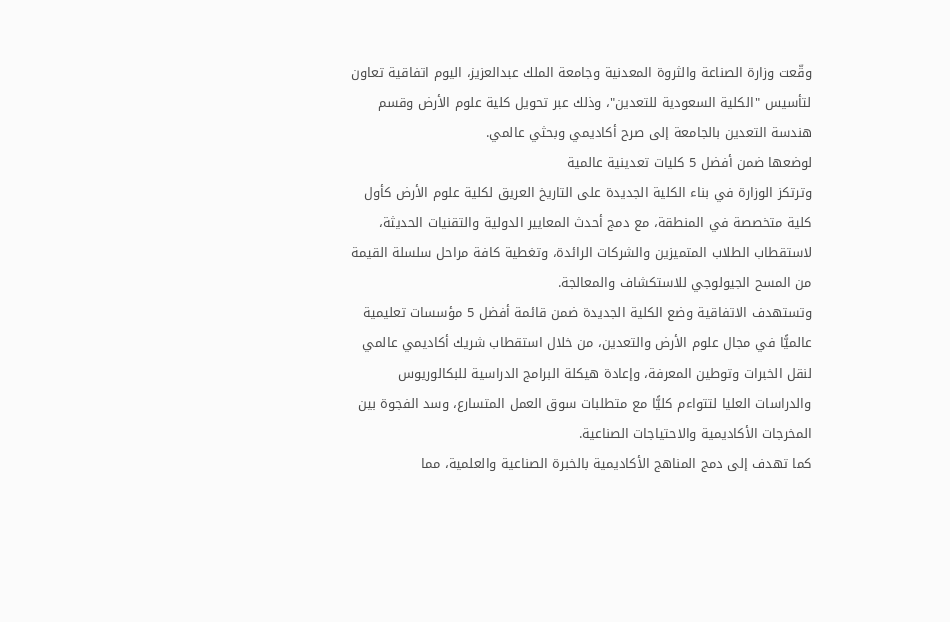وقّعت وزارة الصناعة والثروة المعدنية وجامعة الملك عبدالعزيز، اليوم اتفاقية تعاون لتأسيس "الكلية السعودية للتعدين"، وذلك عبر تحويل كلية علوم الأرض وقسم هندسة التعدين بالجامعة إلى صرح أكاديمي وبحثي عالمي.
لوضعها ضمن أفضل 5 كليات تعدينية عالمية
وترتكز الوزارة في بناء الكلية الجديدة على التاريخ العريق لكلية علوم الأرض كأول كلية متخصصة في المنطقة، مع دمج أحدث المعايير الدولية والتقنيات الحديثة، لاستقطاب الطلاب المتميزين والشركات الرائدة، وتغطية كافة مراحل سلسلة القيمة من المسح الجيولوجي للاستكشاف والمعالجة.
وتستهدف الاتفاقية وضع الكلية الجديدة ضمن قائمة أفضل 5 مؤسسات تعليمية عالميًّا في مجال علوم الأرض والتعدين، من خلال استقطاب شريك أكاديمي عالمي لنقل الخبرات وتوطين المعرفة، وإعادة هيكلة البرامج الدراسية للبكالوريوس والدراسات العليا لتتواءم كليًّا مع متطلبات سوق العمل المتسارع، وسد الفجوة بين المخرجات الأكاديمية والاحتياجات الصناعية.
كما تهدف إلى دمج المناهج الأكاديمية بالخبرة الصناعية والعلمية، مما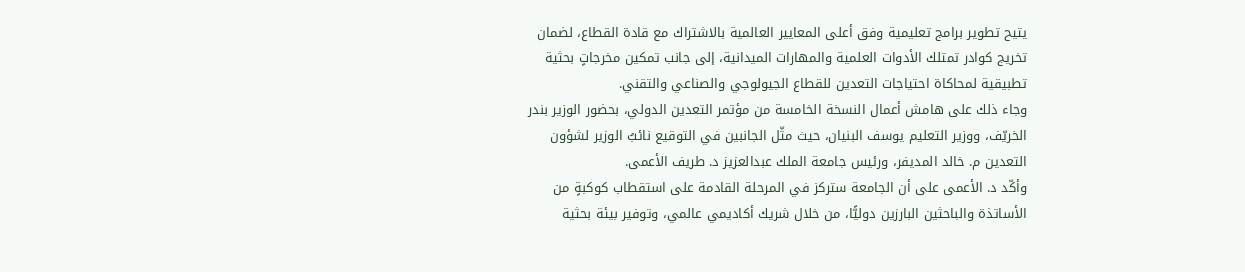يتيح تطوير برامج تعليمية وفق أعلى المعايير العالمية بالاشتراك مع قادة القطاع، لضمان تخريج كوادر تمتلك الأدوات العلمية والمهارات الميدانية، إلى جانب تمكين مخرجاتٍ بحثية تطبيقية لمحاكاة احتياجات التعدين للقطاع الجيولوجي والصناعي والتقني.
وجاء ذلك على هامش أعمال النسخة الخامسة من مؤتمر التعدين الدولي، بحضور الوزير بندر الخريّف، ووزير التعليم يوسف البنيان، حيث مثّل الجانبين في التوقيع نائبُ الوزير لشؤون التعدين م. خالد المديفر، ورئيس جامعة الملك عبدالعزيز د. طريف الأعمى.
وأكّد د. الأعمى على أن الجامعة ستركز في المرحلة القادمة على استقطاب كوكبةٍ من الأساتذة والباحثين البارزين دوليًّا، من خلال شريك أكاديمي عالمي، وتوفير بيئة بحثية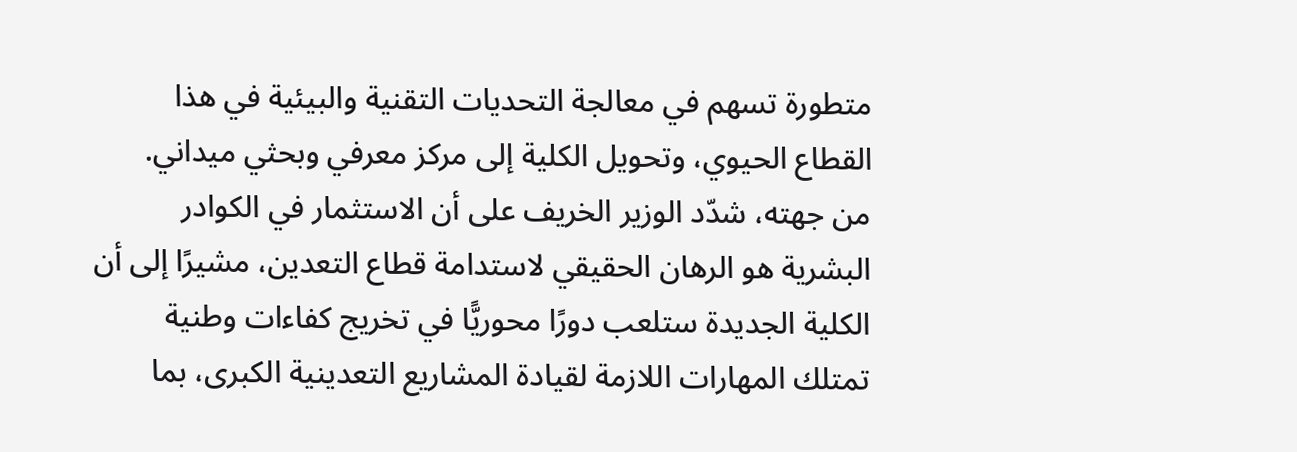متطورة تسهم في معالجة التحديات التقنية والبيئية في هذا القطاع الحيوي، وتحويل الكلية إلى مركز معرفي وبحثي ميداني.
من جهته، شدّد الوزير الخريف على أن الاستثمار في الكوادر البشرية هو الرهان الحقيقي لاستدامة قطاع التعدين، مشيرًا إلى أن الكلية الجديدة ستلعب دورًا محوريًّا في تخريج كفاءات وطنية تمتلك المهارات اللازمة لقيادة المشاريع التعدينية الكبرى، بما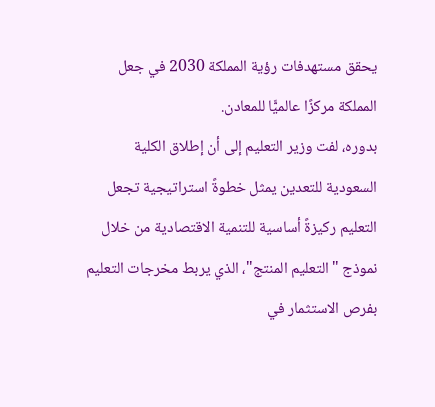يحقق مستهدفات رؤية المملكة 2030 في جعل المملكة مركزًا عالميًّا للمعادن.
بدوره، لفت وزير التعليم إلى أن إطلاق الكلية السعودية للتعدين يمثل خطوةً استراتيجية تجعل التعليم ركيزةً أساسية للتنمية الاقتصادية من خلال نموذج "التعليم المنتج"، الذي يربط مخرجات التعليم بفرص الاستثمار في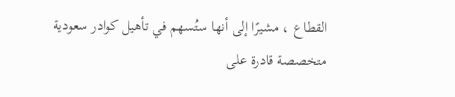القطاع ، مشيرًا إلى أنها ستُسهم في تأهيل كوادر سعودية متخصصة قادرة على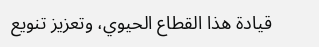قيادة هذا القطاع الحيوي، وتعزيز تنويع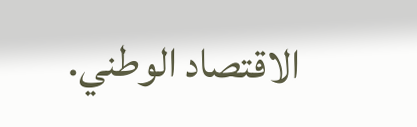الاقتصاد الوطني.